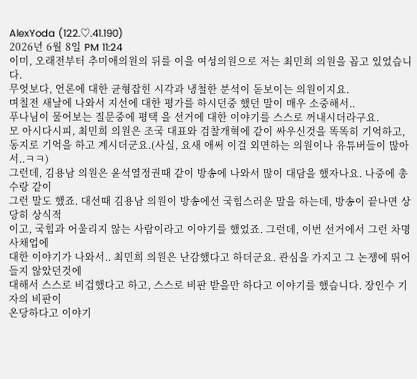AlexYoda (122.♡.41.190)
2026년 6월 8일 PM 11:24
이미, 오래전부터 추미애의원의 뒤를 이을 여성의원으로 저는 최민희 의원을 꼽고 있었습니다.
무엇보다, 언론에 대한 균형잡힌 시각과 냉철한 분석이 돋보이는 의원이지요.
며칠전 새날에 나와서 지선에 대한 평가를 하시던중 했던 말이 매우 소중해서..
푸나님이 물어보는 질문중에 평택 을 선거에 대한 이야기를 스스로 꺼내시더라구요.
모 아시다시피, 최민희 의원은 조국 대표와 검찰개혁에 같이 싸우신것을 똑똑히 기억하고,
동지로 기억을 하고 계시더군요.(사실, 요새 애써 이걸 외면하는 의원이나 유튜버들이 많아서..ㅋㅋ)
그런데, 김용남 의원은 윤석열정권때 같이 방송에 나와서 많이 대담을 했자나요. 나중에 총수랑 같이
그런 말도 했죠. 대선때 김용남 의원이 방송에선 국힘스러운 말을 하는데, 방송이 끝나면 상당히 상식적
이고, 국힘과 어울리지 않는 사람이라고 이야기를 했었죠. 그런데, 이번 선거에서 그런 차명 사채업에
대한 이야기가 나와서.. 최민희 의원은 난감했다고 하더군요. 관심을 가지고 그 논쟁에 뛰어들지 않았던것에
대해서 스스로 비겁했다고 하고, 스스로 비판 받을만 하다고 이야기를 했습니다. 장인수 기자의 비판이
온당하다고 이야기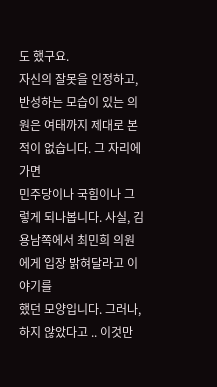도 했구요.
자신의 잘못을 인정하고, 반성하는 모습이 있는 의원은 여태까지 제대로 본적이 없습니다. 그 자리에 가면
민주당이나 국힘이나 그렇게 되나봅니다. 사실, 김용남쪽에서 최민희 의원에게 입장 밝혀달라고 이야기를
했던 모양입니다. 그러나, 하지 않았다고 .. 이것만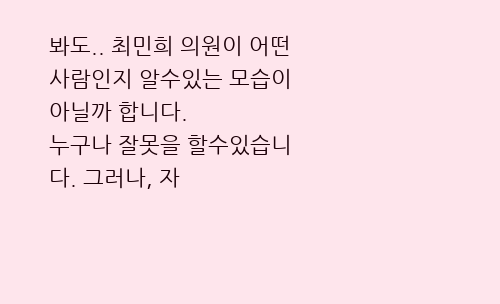봐도.. 최민희 의원이 어떤 사람인지 알수있는 모습이
아닐까 합니다.
누구나 잘못을 할수있습니다. 그러나, 자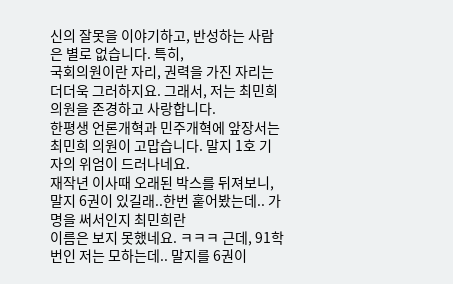신의 잘못을 이야기하고, 반성하는 사람은 별로 없습니다. 특히,
국회의원이란 자리, 권력을 가진 자리는 더더욱 그러하지요. 그래서, 저는 최민희 의원을 존경하고 사랑합니다.
한평생 언론개혁과 민주개혁에 앞장서는 최민희 의원이 고맙습니다. 말지 1호 기자의 위엄이 드러나네요.
재작년 이사때 오래된 박스를 뒤져보니, 말지 6권이 있길래..한번 훝어봤는데.. 가명을 써서인지 최민희란
이름은 보지 못했네요. ㅋㅋㅋ 근데, 91학번인 저는 모하는데.. 말지를 6권이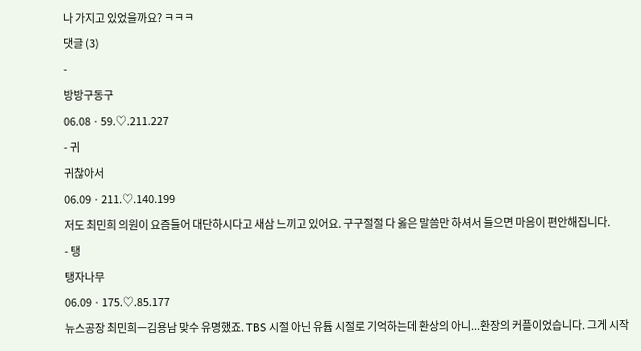나 가지고 있었을까요? ㅋㅋㅋ
댓글 (3)
-
방방구동구
06.08 · 59.♡.211.227
- 귀
귀찮아서
06.09 · 211.♡.140.199
저도 최민희 의원이 요즘들어 대단하시다고 새삼 느끼고 있어요. 구구절절 다 옳은 말씀만 하셔서 들으면 마음이 편안해집니다.
- 탱
탱자나무
06.09 · 175.♡.85.177
뉴스공장 최민희ㅡ김용남 맞수 유명했죠. TBS 시절 아닌 유튭 시절로 기억하는데 환상의 아니...환장의 커플이었습니다. 그게 시작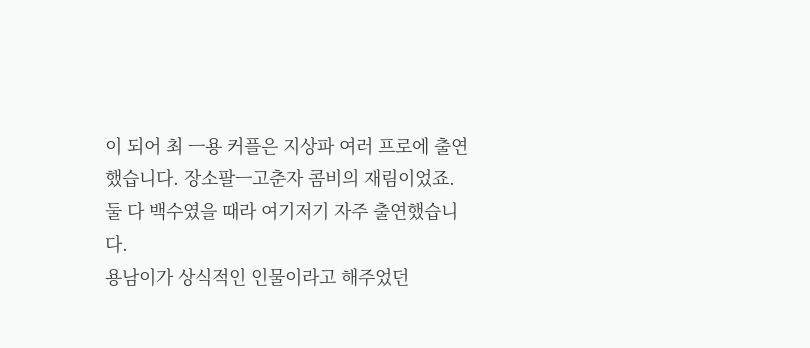이 되어 최 ㅡ용 커플은 지상파 여러 프로에 출연했습니다. 장소팔ㅡ고춘자 콤비의 재림이었죠. 둘 다 백수였을 때라 여기저기 자주 출연했습니다.
용남이가 상식적인 인물이라고 해주었던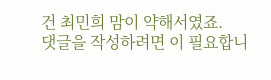건 최민희 맘이 약해서였죠.
댓글을 작성하려면 이 필요합니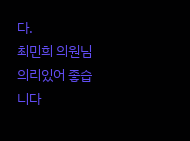다.
최민희 의원님 의리있어 좋습니다